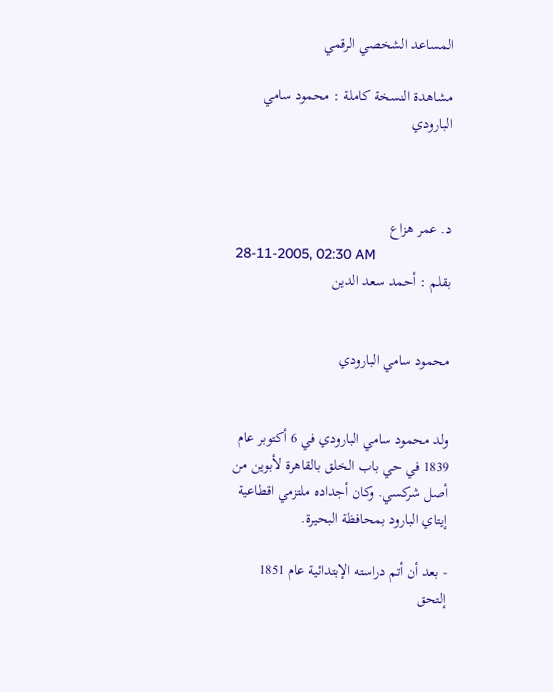المساعد الشخصي الرقمي

مشاهدة النسخة كاملة : محمود سامي البارودي



د. عمر هزاع
28-11-2005, 02:30 AM
بقلم : أحمد سعد الدين


محمود سامي البارودي


ولد محمود سامي البارودي في 6 أكتوبر عام 1839 في حي باب الخلق بالقاهرة لأبوين من أصل شركسي. وكان أجداده ملتزمي اقطاعية إيتاي البارود بمحافظة البحيرة.

- بعد أن أتم دراسته الإبتدائية عام 1851 إلتحق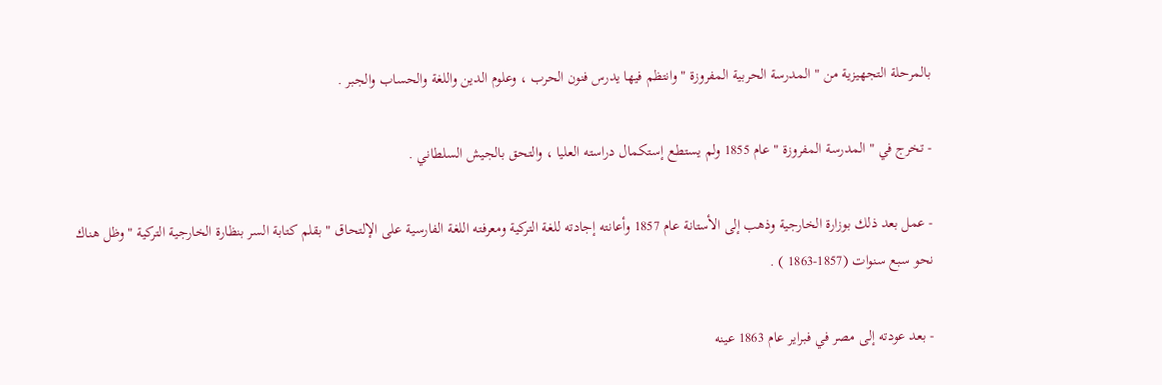بالمرحلة التجهيزية من " المدرسة الحربية المفروزة " وانتظم فيها يدرس فنون الحرب ، وعلوم الدين واللغة والحساب والجبر .

- تخرج في " المدرسة المفروزة " عام 1855 ولم يستطع إستكمال دراسته العليا ، والتحق بالجيش السلطاني .

- عمل بعد ذلك بوزارة الخارجية وذهب إلى الأستانة عام 1857 وأعانته إجادته للغة التركية ومعرفته اللغة الفارسية على الإلتحاق " بقلم كتابة السر بنظارة الخارجية التركية " وظل هناك نحو سبع سنوات (1857-1863 ) .

- بعد عودته إلى مصر في فبراير عام 1863 عينه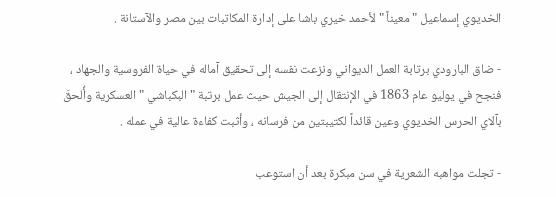الخديوي إسماعيل " معيناً " لأحمد خيري باشا على إدارة المكاتبات بين مصر والآستانة .

- ضاق البارودي برتابة العمل الديواني ونزعت نفسه إلى تحقيق آماله في حياة الفروسية والجهاد ، فنجح في يوليو عام 1863 في الإنتقال إلى الجيش حيث عمل برتبة " البكباشي " العسكرية وأُلحقَ بآلاي الحرس الخديوي وعين قائداً لكتيبتين من فرسانه ، وأثبت كفاءة عالية في عمله .

- تجلت مواهبه الشعرية في سن مبكرة بعد أن استوعب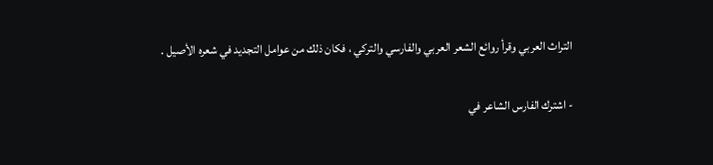التراث العربي وقرأ روائع الشعر العربي والفارسي والتركي ، فكان ذلك من عوامل التجديد في شعره الأصيل .

- اشترك الفارس الشاعر في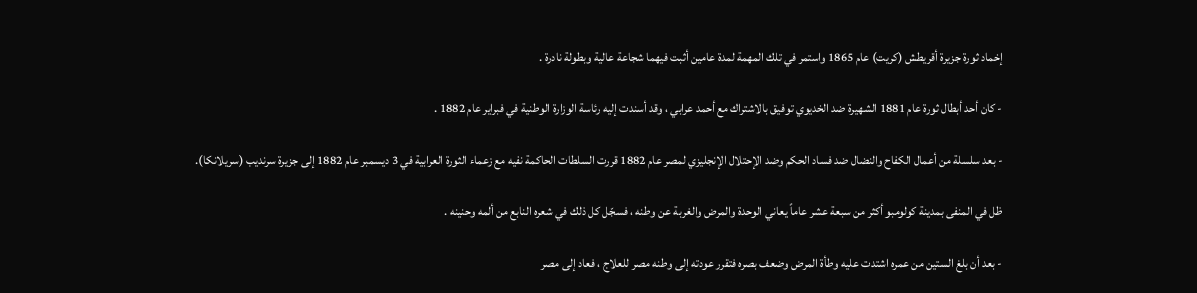إخماد ثورة جزيرة أقريطش (كريت) عام 1865 واستمر في تلك المهمة لمدة عامين أثبت فيهما شجاعة عالية وبطولة نادرة .

- كان أحد أبطال ثورة عام 1881 الشهيرة ضد الخديوي توفيق بالاشتراك مع أحمد عرابي ، وقد أسندت إليه رئاسة الوزارة الوطنية في فبراير عام 1882 .

- بعد سلسلة من أعمال الكفاح والنضال ضد فساد الحكم وضد الإحتلال الإنجليزي لمصر عام 1882 قررت السلطات الحاكمة نفيه مع زعماء الثورة العرابية في 3 ديسمبر عام 1882 إلى جزيرة سرنديب (سريلانكا).

ظل في المنفى بمدينة كولومبو أكثر من سبعة عشر عاماً يعاني الوحدة والمرض والغربة عن وطنه ، فسجّل كل ذلك في شعره النابع من ألمه وحنينه .

- بعد أن بلغ الستين من عمره اشتدت عليه وطأة المرض وضعف بصره فتقرر عودته إلى وطنه مصر للعلاج ، فعاد إلى مصر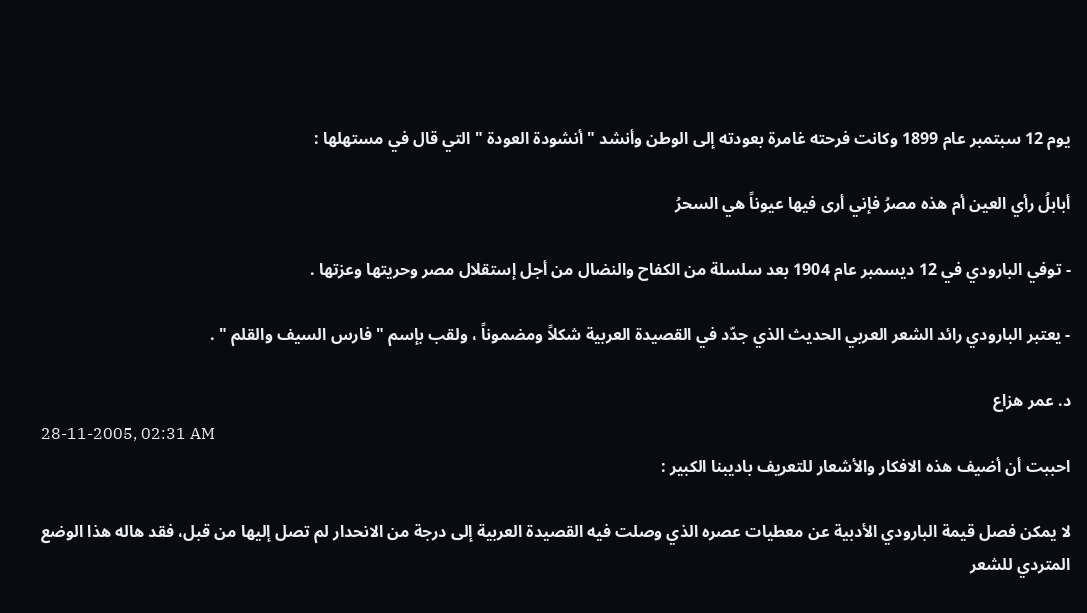يوم 12 سبتمبر عام 1899 وكانت فرحته غامرة بعودته إلى الوطن وأنشد " أنشودة العودة " التي قال في مستهلها :

أبابلُ رأي العين أم هذه مصرُ فإني أرى فيها عيوناً هي السحرُ

- توفي البارودي في 12 ديسمبر عام 1904 بعد سلسلة من الكفاح والنضال من أجل إستقلال مصر وحريتها وعزتها .

- يعتبر البارودي رائد الشعر العربي الحديث الذي جدّد في القصيدة العربية شكلاً ومضموناً ، ولقب بإسم " فارس السيف والقلم " .

د. عمر هزاع
28-11-2005, 02:31 AM
احببت أن أضيف هذه الافكار والأشعار للتعريف باديبنا الكبير :

لا يمكن فصل قيمة البارودي الأدبية عن معطيات عصره الذي وصلت فيه القصيدة العربية إلى درجة من الانحدار لم تصل إليها من قبل، فقد هاله هذا الوضع المتردي للشعر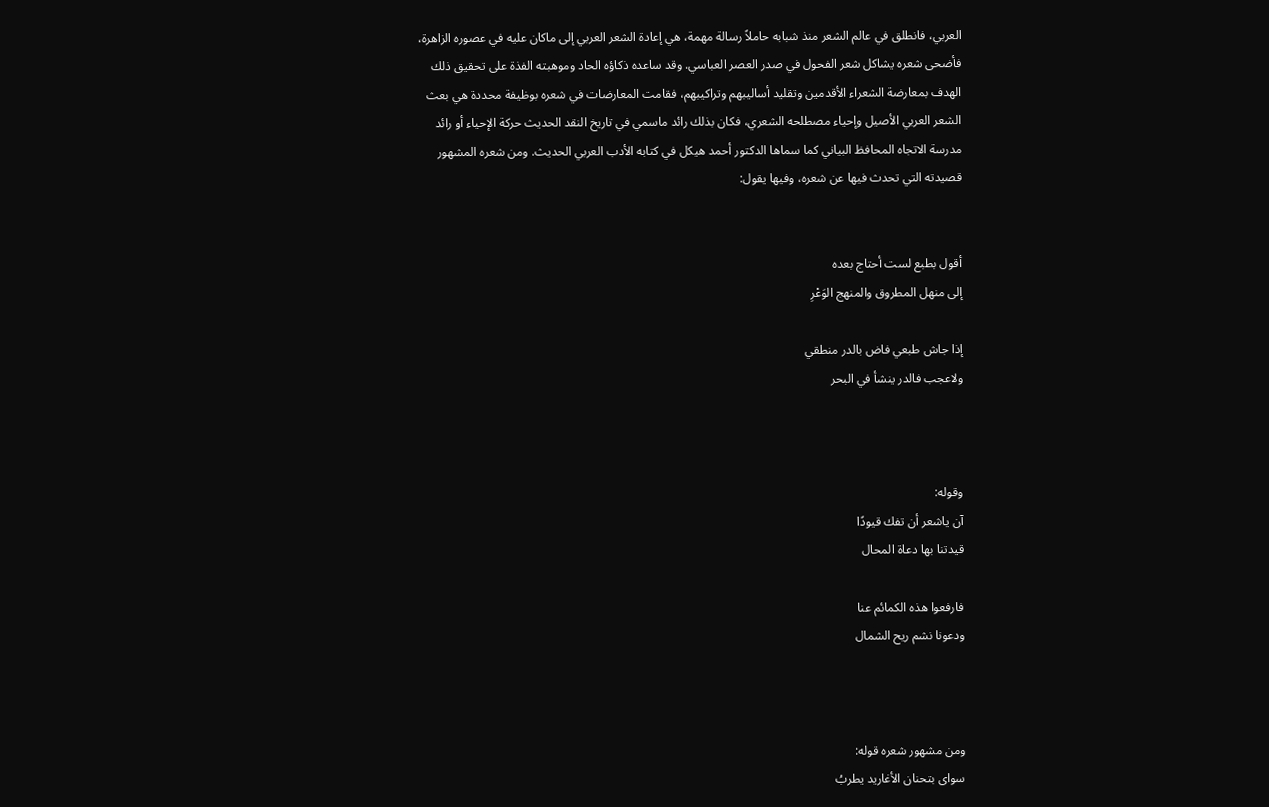العربي، فانطلق في عالم الشعر منذ شبابه حاملاً رسالة مهمة، هي إعادة الشعر العربي إلى ماكان عليه في عصوره الزاهرة، فأضحى شعره يشاكل شعر الفحول في صدر العصر العباسي. وقد ساعده ذكاؤه الحاد وموهبته الفذة على تحقيق ذلك الهدف بمعارضة الشعراء الأقدمين وتقليد أساليبهم وتراكيبهم، فقامت المعارضات في شعره بوظيفة محددة هي بعث الشعر العربي الأصيل وإحياء مصطلحه الشعري، فكان بذلك رائد ماسمي في تاريخ النقد الحديث حركة الإحياء أو رائد مدرسة الاتجاه المحافظ البياني كما سماها الدكتور أحمد هيكل في كتابه الأدب العربي الحديث. ومن شعره المشهور قصيدته التي تحدث فيها عن شعره، وفيها يقول:


أقول بطبع لست أحتاج بعده
إلى منهل المطروق والمنهج الوَعْرِ

إذا جاش طبعي فاض بالدر منطقي
ولاعجب فالدر ينشأ في البحر



وقوله:
آن ياشعر أن تفك قيودًا
قيدتنا بها دعاة المحال

فارفعوا هذه الكمائم عنا
ودعونا نشم ريح الشمال



ومن مشهور شعره قوله:
سواى بتحنان الأغاريد يطربُ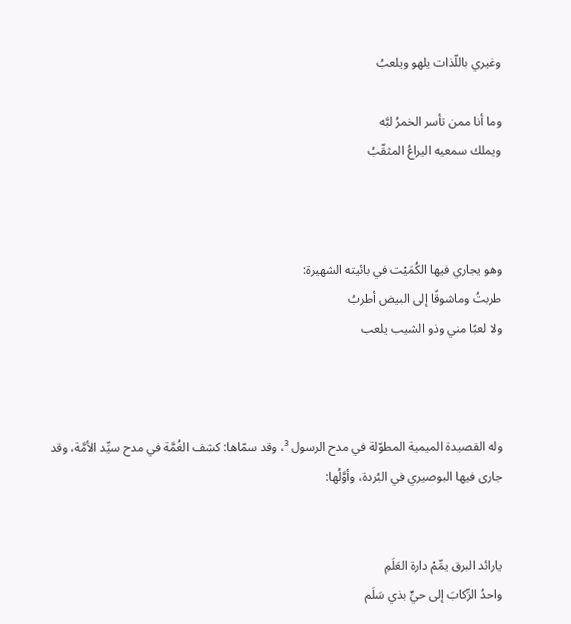وغيري باللّذات يلهو ويلعبُ

وما أنا ممن تأسر الخمرُ لبَّه
ويملك سمعيه اليراعُ المثقّبُ



وهو يجاري فيها الكُمَيْت في بائيته الشهيرة:
طربتُ وماشوقًا إلى البيض أطربُ
ولا لعبًا مني وذو الشيب يلعب



وله القصيدة الميمية المطوّلة في مدح الرسول ³، وقد سمّاها: كشف الغُمَّة في مدح سيِّد الأمَّة، وقد جارى فيها البوصيري في البُردة، وأوَّلُها:


يارائد البرق يمِّمْ دارة العَلَمِ
واحدُ الرِّكابَ إلى حيٍّ بذي سَلَم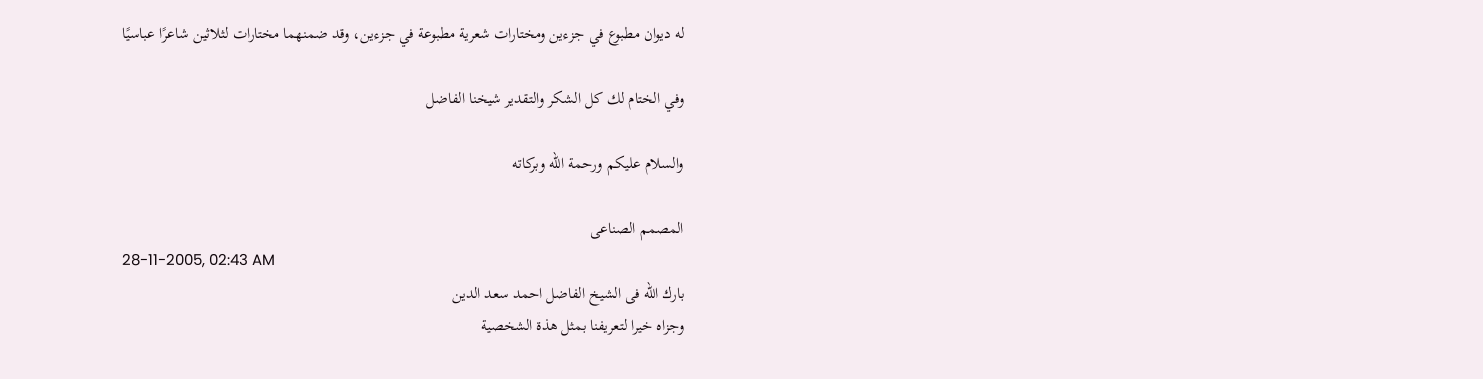له ديوان مطبوع في جزءين ومختارات شعرية مطبوعة في جزءين، وقد ضمنهما مختارات لثلاثين شاعرًا عباسيًا

وفي الختام لك كل الشكر والتقدير شيخنا الفاضل

والسلام عليكم ورحمة الله وبركاته

المصمم الصناعى
28-11-2005, 02:43 AM
بارك الله فى الشيخ الفاضل احمد سعد الدين
وجزاه خيرا لتعريفنا بمثل هذة الشخصية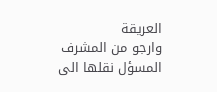العريقة
وارجو من المشرف المسؤل نقلها الى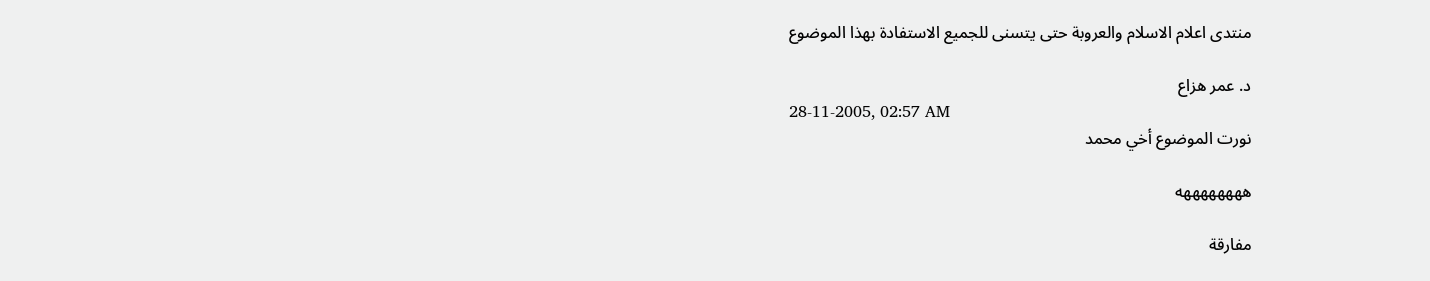منتدى اعلام الاسلام والعروبة حتى يتسنى للجميع الاستفادة بهذا الموضوع

د. عمر هزاع
28-11-2005, 02:57 AM
نورت الموضوع أخي محمد

ههههههههه

مفارقة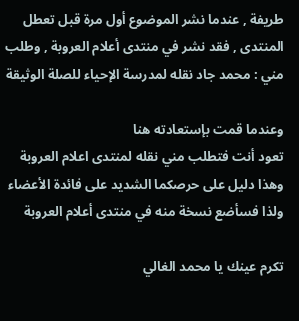طريفة , عندما نشر الموضوع أول مرة قبل تعطل المنتدى , فقد نشر في منتدى أعلام العروبة , وطلب مني : محمد جاد نقله لمدرسة الإحياء للصلة الوثيقة

وعندما قمت بإستعادته هنا
تعود أنت فتطلب مني نقله لمنتدى اعلام العروبة
وهذا دليل على حرصكما الشديد على فائدة الأعضاء
ولذا فسأضع نسخة منه في منتدى أعلام العروبة

تكرم عينك يا محمد الغالي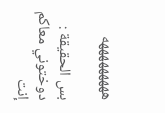هههههههههه

بس الحقيقة : دوختوني معاكم إنت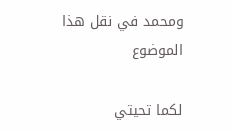ومحمد في نقل هذا الموضوع

لكما تحيتي